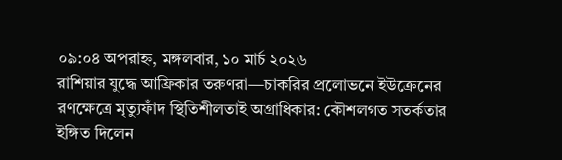০৯:০৪ অপরাহ্ন, মঙ্গলবার, ১০ মার্চ ২০২৬
রাশিয়ার যুদ্ধে আফ্রিকার তরুণরা—চাকরির প্রলোভনে ইউক্রেনের রণক্ষেত্রে মৃত্যুফাঁদ স্থিতিশীলতাই অগ্রাধিকার: কৌশলগত সতর্কতার ইঙ্গিত দিলেন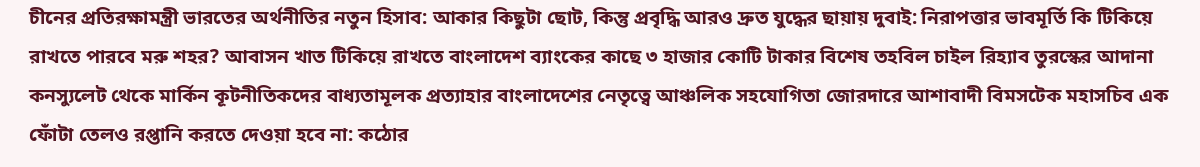চীনের প্রতিরক্ষামন্ত্রী ভারতের অর্থনীতির নতুন হিসাব: আকার কিছুটা ছোট, কিন্তু প্রবৃদ্ধি আরও দ্রুত যুদ্ধের ছায়ায় দুবাই: নিরাপত্তার ভাবমূর্তি কি টিকিয়ে রাখতে পারবে মরু শহর? আবাসন খাত টিকিয়ে রাখতে বাংলাদেশ ব্যাংকের কাছে ৩ হাজার কোটি টাকার বিশেষ তহবিল চাইল রিহ্যাব তুরস্কের আদানা কনস্যুলেট থেকে মার্কিন কূটনীতিকদের বাধ্যতামূলক প্রত্যাহার বাংলাদেশের নেতৃত্বে আঞ্চলিক সহযোগিতা জোরদারে আশাবাদী বিমসটেক মহাসচিব এক ফোঁটা তেলও রপ্তানি করতে দেওয়া হবে না: কঠোর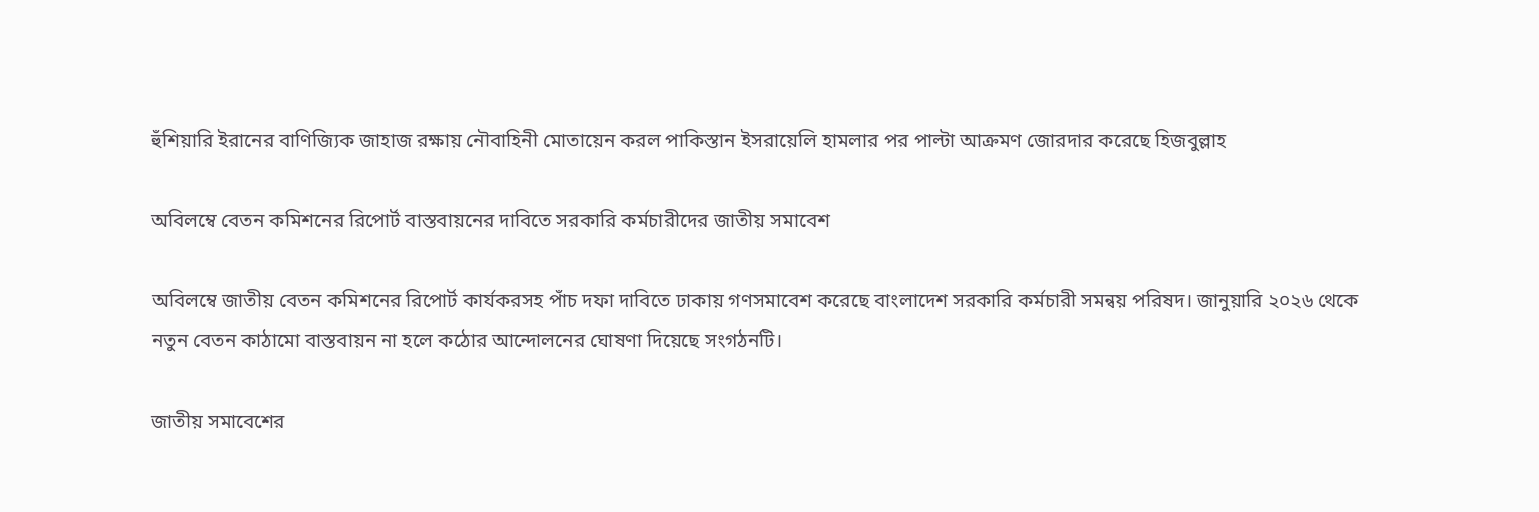হুঁশিয়ারি ইরানের বাণিজ্যিক জাহাজ রক্ষায় নৌবাহিনী মোতায়েন করল পাকিস্তান ইসরায়েলি হামলার পর পাল্টা আক্রমণ জোরদার করেছে হিজবুল্লাহ

অবিলম্বে বেতন কমিশনের রিপোর্ট বাস্তবায়নের দাবিতে সরকারি কর্মচারীদের জাতীয় সমাবেশ

অবিলম্বে জাতীয় বেতন কমিশনের রিপোর্ট কার্যকরসহ পাঁচ দফা দাবিতে ঢাকায় গণসমাবেশ করেছে বাংলাদেশ সরকারি কর্মচারী সমন্বয় পরিষদ। জানুয়ারি ২০২৬ থেকে নতুন বেতন কাঠামো বাস্তবায়ন না হলে কঠোর আন্দোলনের ঘোষণা দিয়েছে সংগঠনটি।

জাতীয় সমাবেশের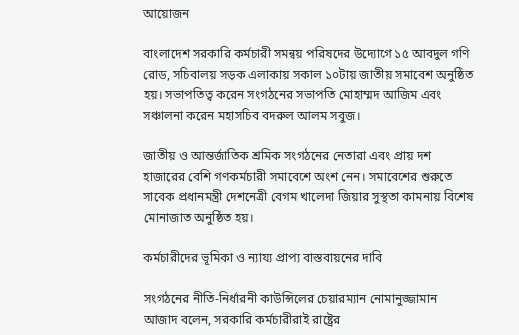আয়োজন

বাংলাদেশ সরকারি কর্মচারী সমন্বয় পরিষদের উদ্যোগে ১৫ আবদুল গণি রোড, সচিবালয় সড়ক এলাকায় সকাল ১০টায় জাতীয় সমাবেশ অনুষ্ঠিত হয়। সভাপতিত্ব করেন সংগঠনের সভাপতি মোহাম্মদ আজিম এবং সঞ্চালনা করেন মহাসচিব বদরুল আলম সবুজ।

জাতীয় ও আন্তর্জাতিক শ্রমিক সংগঠনের নেতারা এবং প্রায় দশ হাজারের বেশি গণকর্মচারী সমাবেশে অংশ নেন। সমাবেশের শুরুতে সাবেক প্রধানমন্ত্রী দেশনেত্রী বেগম খালেদা জিয়ার সুস্থতা কামনায় বিশেষ মোনাজাত অনুষ্ঠিত হয়।

কর্মচারীদের ভূমিকা ও ন্যায্য প্রাপ্য বাস্তবায়নের দাবি

সংগঠনের নীতি-নির্ধারনী কাউন্সিলের চেয়ারম্যান নোমানুজ্জামান আজাদ বলেন, সরকারি কর্মচারীরাই রাষ্ট্রের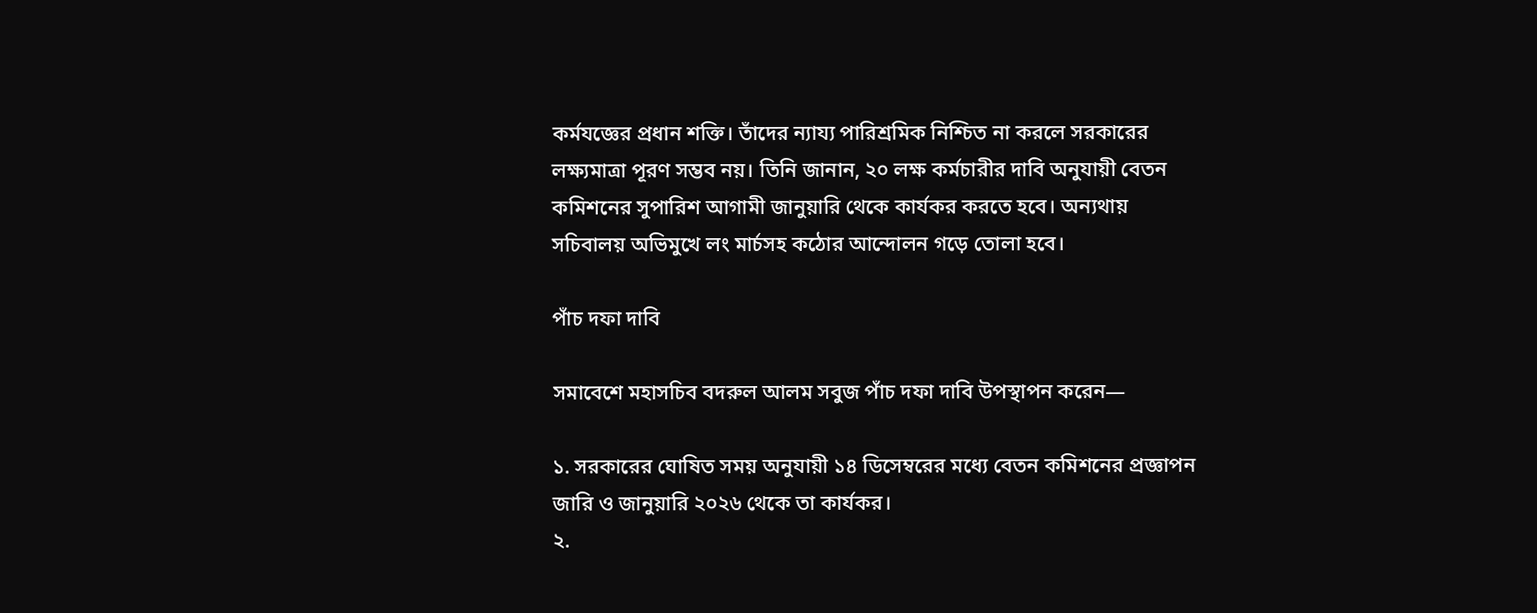কর্মযজ্ঞের প্রধান শক্তি। তাঁদের ন্যায্য পারিশ্রমিক নিশ্চিত না করলে সরকারের লক্ষ্যমাত্রা পূরণ সম্ভব নয়। তিনি জানান, ২০ লক্ষ কর্মচারীর দাবি অনুযায়ী বেতন কমিশনের সুপারিশ আগামী জানুয়ারি থেকে কার্যকর করতে হবে। অন্যথায় সচিবালয় অভিমুখে লং মার্চসহ কঠোর আন্দোলন গড়ে তোলা হবে।

পাঁচ দফা দাবি

সমাবেশে মহাসচিব বদরুল আলম সবুজ পাঁচ দফা দাবি উপস্থাপন করেন—

১. সরকারের ঘোষিত সময় অনুযায়ী ১৪ ডিসেম্বরের মধ্যে বেতন কমিশনের প্রজ্ঞাপন জারি ও জানুয়ারি ২০২৬ থেকে তা কার্যকর।
২.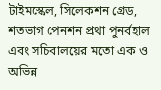টাইমস্কেল, সিলেকশন গ্রেড, শতভাগ পেনশন প্রথা পুনর্বহাল এবং সচিবালয়ের মতো এক ও অভিন্ন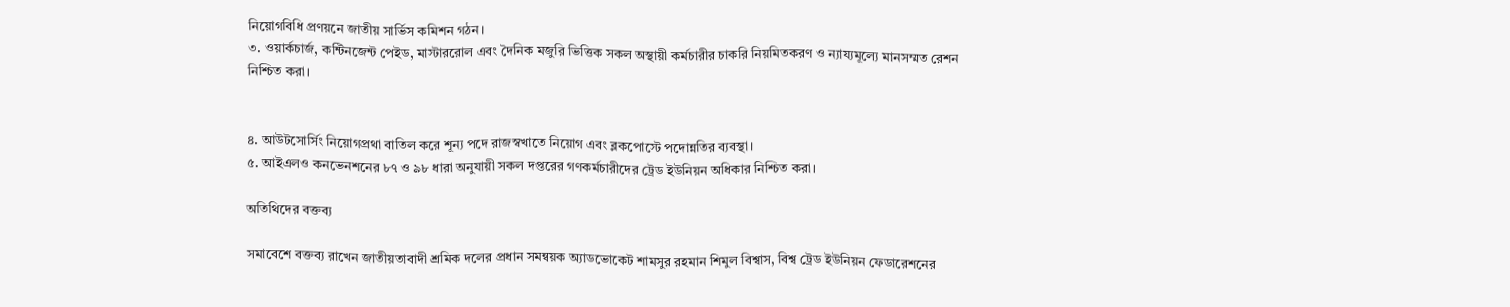নিয়োগবিধি প্রণয়নে জাতীয় সার্ভিস কমিশন গঠন।
৩. ওয়ার্কচার্জ, কন্টিনজেন্ট পেইড, মাস্টাররোল এবং দৈনিক মজুরি ভিত্তিক সকল অস্থায়ী কর্মচারীর চাকরি নিয়মিতকরণ ও ন্যায্যমূল্যে মানসম্মত রেশন নিশ্চিত করা।


৪. আউটসোর্সিং নিয়োগপ্রথা বাতিল করে শূন্য পদে রাজস্বখাতে নিয়োগ এবং ব্লকপোস্টে পদোন্নতির ব্যবস্থা।
৫. আইএলও কনভেনশনের ৮৭ ও ৯৮ ধারা অনুযায়ী সকল দপ্তরের গণকর্মচারীদের ট্রেড ইউনিয়ন অধিকার নিশ্চিত করা।

অতিথিদের বক্তব্য

সমাবেশে বক্তব্য রাখেন জাতীয়তাবাদী শ্রমিক দলের প্রধান সমন্বয়ক অ্যাডভোকেট শামসুর রহমান শিমুল বিশ্বাস, বিশ্ব ট্রেড ইউনিয়ন ফেডারেশনের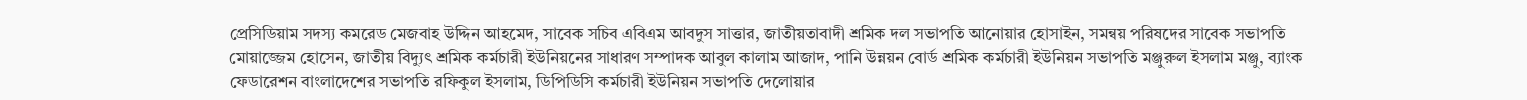প্রেসিডিয়াম সদস্য কমরেড মেজবাহ উদ্দিন আহমেদ, সাবেক সচিব এবিএম আবদুস সাত্তার, জাতীয়তাবাদী শ্রমিক দল সভাপতি আনোয়ার হোসাইন, সমন্বয় পরিষদের সাবেক সভাপতি মোয়াজ্জেম হোসেন, জাতীয় বিদ্যুৎ শ্রমিক কর্মচারী ইউনিয়নের সাধারণ সম্পাদক আবুল কালাম আজাদ, পানি উন্নয়ন বোর্ড শ্রমিক কর্মচারী ইউনিয়ন সভাপতি মঞ্জুরুল ইসলাম মঞ্জু, ব্যাংক ফেডারেশন বাংলাদেশের সভাপতি রফিকুল ইসলাম, ডিপিডিসি কর্মচারী ইউনিয়ন সভাপতি দেলোয়ার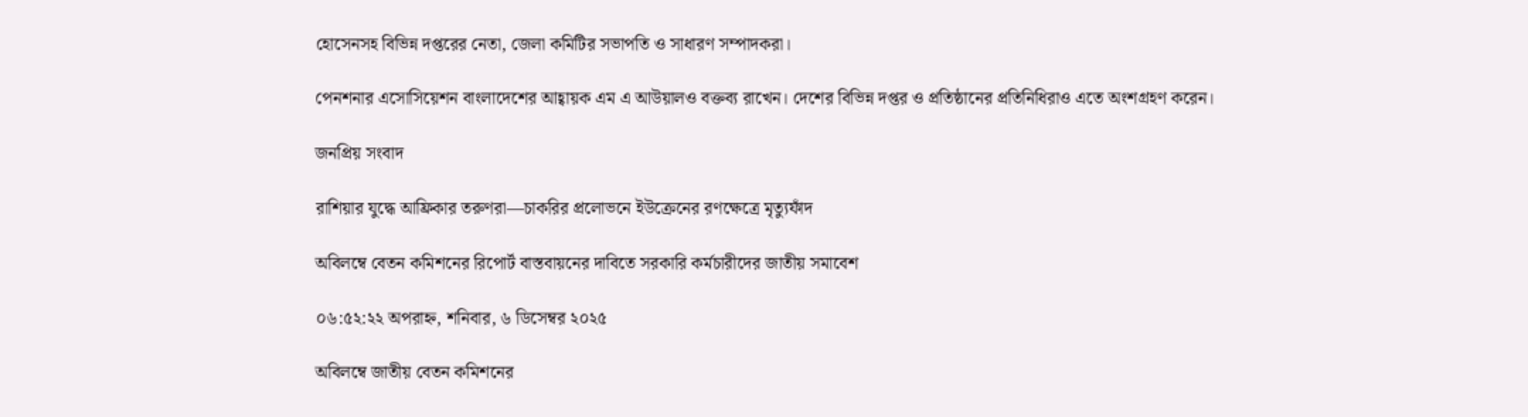হোসেনসহ বিভিন্ন দপ্তরের নেতা, জেলা কমিটির সভাপতি ও সাধারণ সম্পাদকরা।

পেনশনার এসোসিয়েশন বাংলাদেশের আহ্বায়ক এম এ আউয়ালও বক্তব্য রাখেন। দেশের বিভিন্ন দপ্তর ও প্রতিষ্ঠানের প্রতিনিধিরাও এতে অংশগ্রহণ করেন।

জনপ্রিয় সংবাদ

রাশিয়ার যুদ্ধে আফ্রিকার তরুণরা—চাকরির প্রলোভনে ইউক্রেনের রণক্ষেত্রে মৃত্যুফাঁদ

অবিলম্বে বেতন কমিশনের রিপোর্ট বাস্তবায়নের দাবিতে সরকারি কর্মচারীদের জাতীয় সমাবেশ

০৬:৫২:২২ অপরাহ্ন, শনিবার, ৬ ডিসেম্বর ২০২৫

অবিলম্বে জাতীয় বেতন কমিশনের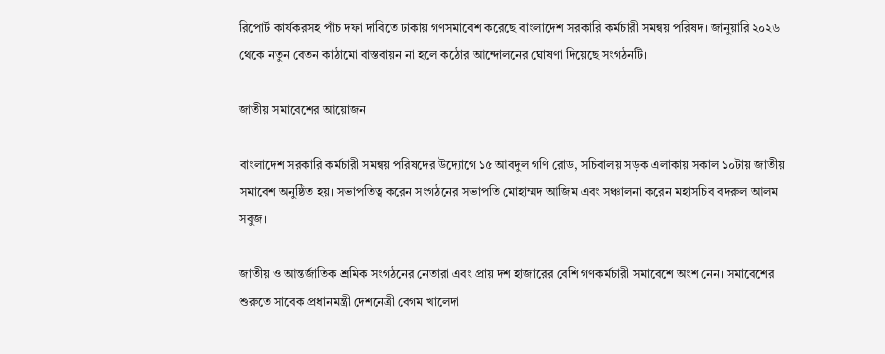রিপোর্ট কার্যকরসহ পাঁচ দফা দাবিতে ঢাকায় গণসমাবেশ করেছে বাংলাদেশ সরকারি কর্মচারী সমন্বয় পরিষদ। জানুয়ারি ২০২৬ থেকে নতুন বেতন কাঠামো বাস্তবায়ন না হলে কঠোর আন্দোলনের ঘোষণা দিয়েছে সংগঠনটি।

জাতীয় সমাবেশের আয়োজন

বাংলাদেশ সরকারি কর্মচারী সমন্বয় পরিষদের উদ্যোগে ১৫ আবদুল গণি রোড, সচিবালয় সড়ক এলাকায় সকাল ১০টায় জাতীয় সমাবেশ অনুষ্ঠিত হয়। সভাপতিত্ব করেন সংগঠনের সভাপতি মোহাম্মদ আজিম এবং সঞ্চালনা করেন মহাসচিব বদরুল আলম সবুজ।

জাতীয় ও আন্তর্জাতিক শ্রমিক সংগঠনের নেতারা এবং প্রায় দশ হাজারের বেশি গণকর্মচারী সমাবেশে অংশ নেন। সমাবেশের শুরুতে সাবেক প্রধানমন্ত্রী দেশনেত্রী বেগম খালেদা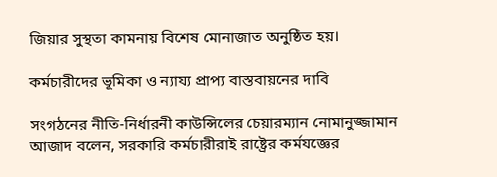জিয়ার সুস্থতা কামনায় বিশেষ মোনাজাত অনুষ্ঠিত হয়।

কর্মচারীদের ভূমিকা ও ন্যায্য প্রাপ্য বাস্তবায়নের দাবি

সংগঠনের নীতি-নির্ধারনী কাউন্সিলের চেয়ারম্যান নোমানুজ্জামান আজাদ বলেন, সরকারি কর্মচারীরাই রাষ্ট্রের কর্মযজ্ঞের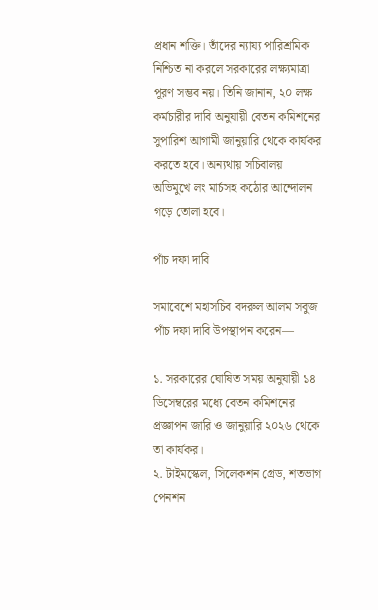প্রধান শক্তি। তাঁদের ন্যায্য পারিশ্রমিক নিশ্চিত না করলে সরকারের লক্ষ্যমাত্রা পূরণ সম্ভব নয়। তিনি জানান, ২০ লক্ষ কর্মচারীর দাবি অনুযায়ী বেতন কমিশনের সুপারিশ আগামী জানুয়ারি থেকে কার্যকর করতে হবে। অন্যথায় সচিবালয় অভিমুখে লং মার্চসহ কঠোর আন্দোলন গড়ে তোলা হবে।

পাঁচ দফা দাবি

সমাবেশে মহাসচিব বদরুল আলম সবুজ পাঁচ দফা দাবি উপস্থাপন করেন—

১. সরকারের ঘোষিত সময় অনুযায়ী ১৪ ডিসেম্বরের মধ্যে বেতন কমিশনের প্রজ্ঞাপন জারি ও জানুয়ারি ২০২৬ থেকে তা কার্যকর।
২. টাইমস্কেল, সিলেকশন গ্রেড, শতভাগ পেনশন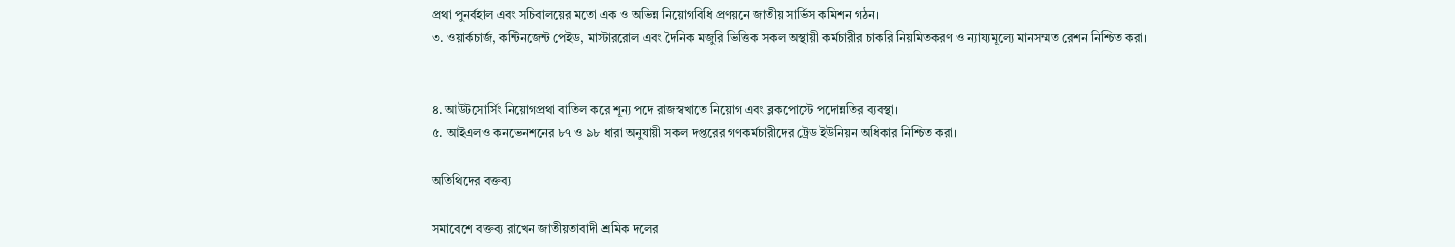প্রথা পুনর্বহাল এবং সচিবালয়ের মতো এক ও অভিন্ন নিয়োগবিধি প্রণয়নে জাতীয় সার্ভিস কমিশন গঠন।
৩. ওয়ার্কচার্জ, কন্টিনজেন্ট পেইড, মাস্টাররোল এবং দৈনিক মজুরি ভিত্তিক সকল অস্থায়ী কর্মচারীর চাকরি নিয়মিতকরণ ও ন্যায্যমূল্যে মানসম্মত রেশন নিশ্চিত করা।


৪. আউটসোর্সিং নিয়োগপ্রথা বাতিল করে শূন্য পদে রাজস্বখাতে নিয়োগ এবং ব্লকপোস্টে পদোন্নতির ব্যবস্থা।
৫. আইএলও কনভেনশনের ৮৭ ও ৯৮ ধারা অনুযায়ী সকল দপ্তরের গণকর্মচারীদের ট্রেড ইউনিয়ন অধিকার নিশ্চিত করা।

অতিথিদের বক্তব্য

সমাবেশে বক্তব্য রাখেন জাতীয়তাবাদী শ্রমিক দলের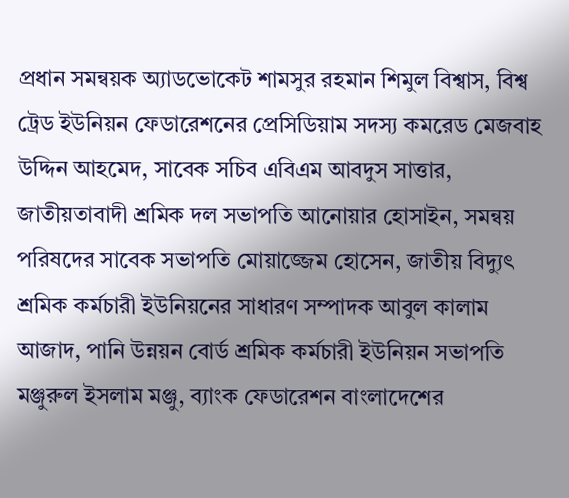প্রধান সমন্বয়ক অ্যাডভোকেট শামসুর রহমান শিমুল বিশ্বাস, বিশ্ব ট্রেড ইউনিয়ন ফেডারেশনের প্রেসিডিয়াম সদস্য কমরেড মেজবাহ উদ্দিন আহমেদ, সাবেক সচিব এবিএম আবদুস সাত্তার, জাতীয়তাবাদী শ্রমিক দল সভাপতি আনোয়ার হোসাইন, সমন্বয় পরিষদের সাবেক সভাপতি মোয়াজ্জেম হোসেন, জাতীয় বিদ্যুৎ শ্রমিক কর্মচারী ইউনিয়নের সাধারণ সম্পাদক আবুল কালাম আজাদ, পানি উন্নয়ন বোর্ড শ্রমিক কর্মচারী ইউনিয়ন সভাপতি মঞ্জুরুল ইসলাম মঞ্জু, ব্যাংক ফেডারেশন বাংলাদেশের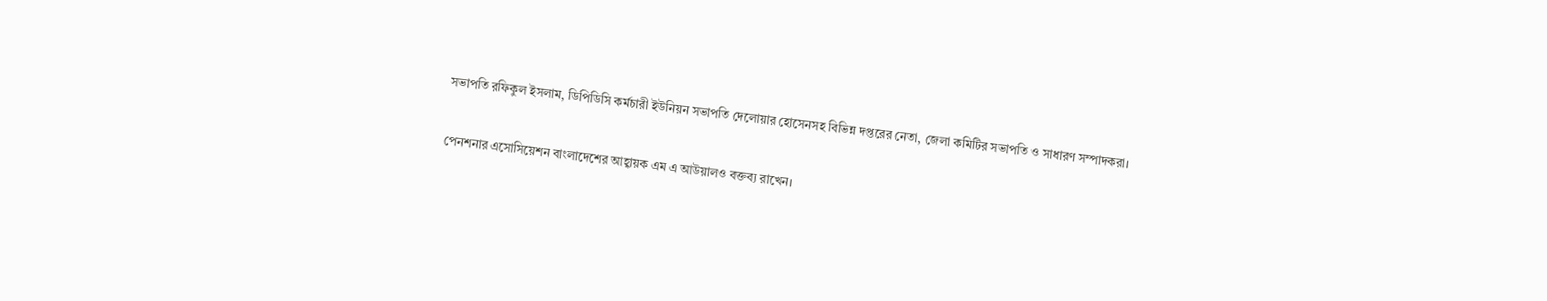সভাপতি রফিকুল ইসলাম, ডিপিডিসি কর্মচারী ইউনিয়ন সভাপতি দেলোয়ার হোসেনসহ বিভিন্ন দপ্তরের নেতা, জেলা কমিটির সভাপতি ও সাধারণ সম্পাদকরা।

পেনশনার এসোসিয়েশন বাংলাদেশের আহ্বায়ক এম এ আউয়ালও বক্তব্য রাখেন।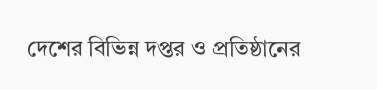দেশের বিভিন্ন দপ্তর ও প্রতিষ্ঠানের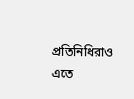প্রতিনিধিরাও এতে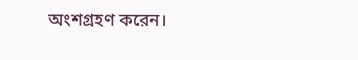অংশগ্রহণ করেন।